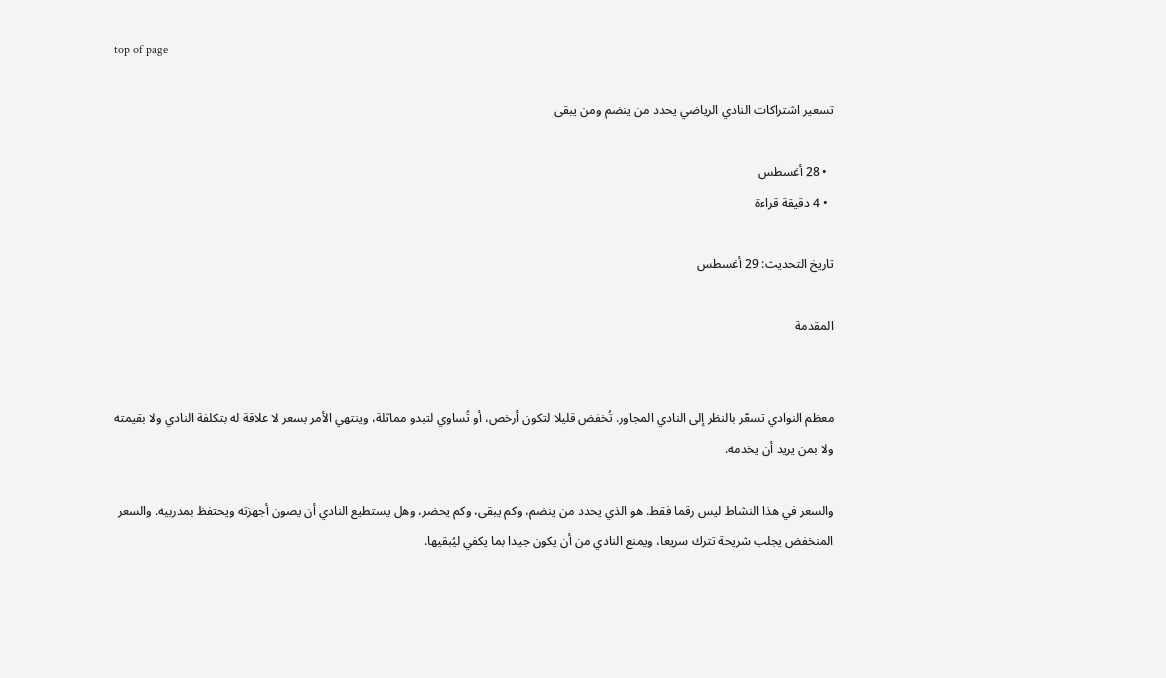top of page

تسعير اشتراكات النادي الرياضي يحدد من ينضم ومن يبقى

  • 28 أغسطس
  • 4 دقيقة قراءة

تاريخ التحديث: 29 أغسطس

المقدمة


معظم النوادي تسعّر بالنظر إلى النادي المجاور. تُخفض قليلا لتكون أرخص، أو تُساوي لتبدو مماثلة، وينتهي الأمر بسعر لا علاقة له بتكلفة النادي ولا بقيمته ولا بمن يريد أن يخدمه.

والسعر في هذا النشاط ليس رقما فقط. هو الذي يحدد من ينضم، وكم يبقى، وكم يحضر، وهل يستطيع النادي أن يصون أجهزته ويحتفظ بمدربيه. والسعر المنخفض يجلب شريحة تترك سريعا، ويمنع النادي من أن يكون جيدا بما يكفي ليُبقيها.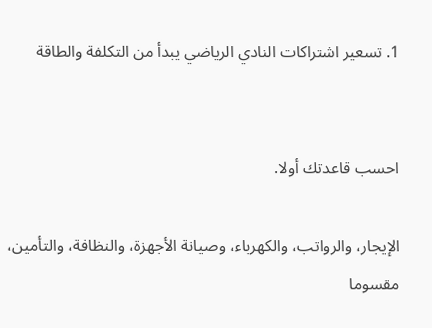1. تسعير اشتراكات النادي الرياضي يبدأ من التكلفة والطاقة


احسب قاعدتك أولا.

الإيجار، والرواتب، والكهرباء، وصيانة الأجهزة، والنظافة، والتأمين، مقسوما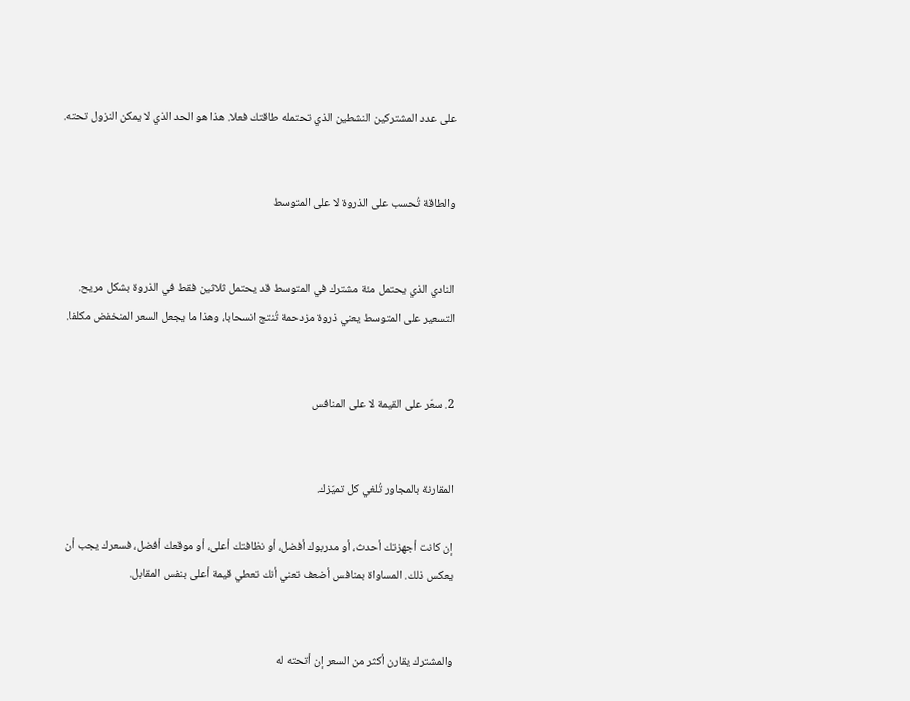على عدد المشتركين النشطين الذي تحتمله طاقتك فعلا. هذا هو الحد الذي لا يمكن النزول تحته.


والطاقة تُحسب على الذروة لا على المتوسط


النادي الذي يحتمل مئة مشترك في المتوسط قد يحتمل ثلاثين فقط في الذروة بشكل مريح. التسعير على المتوسط يعني ذروة مزدحمة تُنتج انسحابا، وهذا ما يجعل السعر المنخفض مكلفا.


2. سعّر على القيمة لا على المنافس


المقارنة بالمجاور تُلغي كل تميّزك.

إن كانت أجهزتك أحدث، أو مدربوك أفضل، أو نظافتك أعلى، أو موقعك أفضل، فسعرك يجب أن يعكس ذلك. المساواة بمنافس أضعف تعني أنك تعطي قيمة أعلى بنفس المقابل.


والمشترك يقارن أكثر من السعر إن أتحته له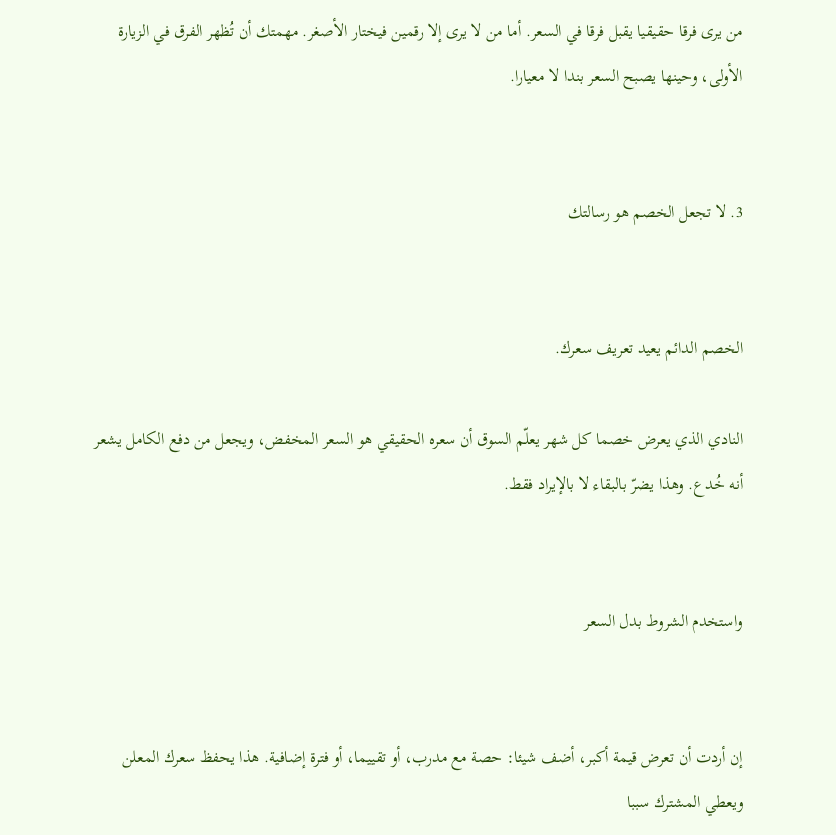من يرى فرقا حقيقيا يقبل فرقا في السعر. أما من لا يرى إلا رقمين فيختار الأصغر. مهمتك أن تُظهر الفرق في الزيارة الأولى، وحينها يصبح السعر بندا لا معيارا.


3. لا تجعل الخصم هو رسالتك


الخصم الدائم يعيد تعريف سعرك.

النادي الذي يعرض خصما كل شهر يعلّم السوق أن سعره الحقيقي هو السعر المخفض، ويجعل من دفع الكامل يشعر أنه خُدع. وهذا يضرّ بالبقاء لا بالإيراد فقط.


واستخدم الشروط بدل السعر


إن أردت أن تعرض قيمة أكبر، أضف شيئا: حصة مع مدرب، أو تقييما، أو فترة إضافية. هذا يحفظ سعرك المعلن ويعطي المشترك سببا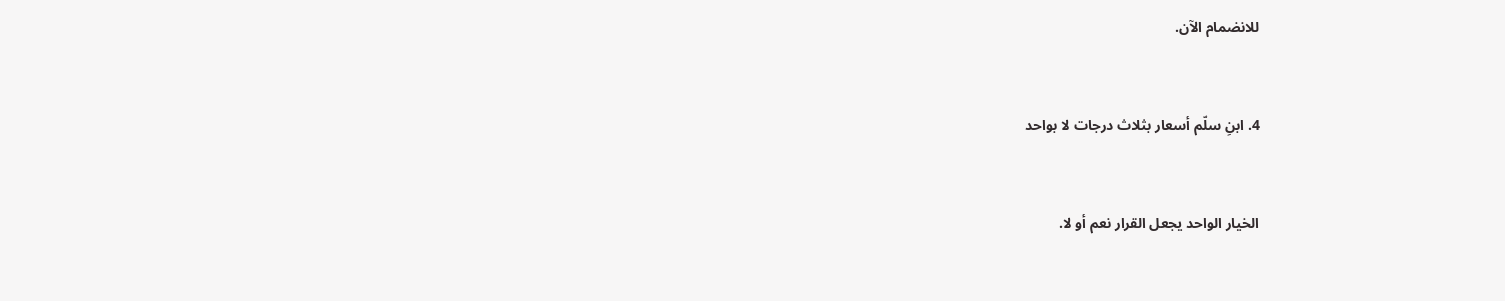للانضمام الآن.


4. ابنِ سلّم أسعار بثلاث درجات لا بواحد


الخيار الواحد يجعل القرار نعم أو لا.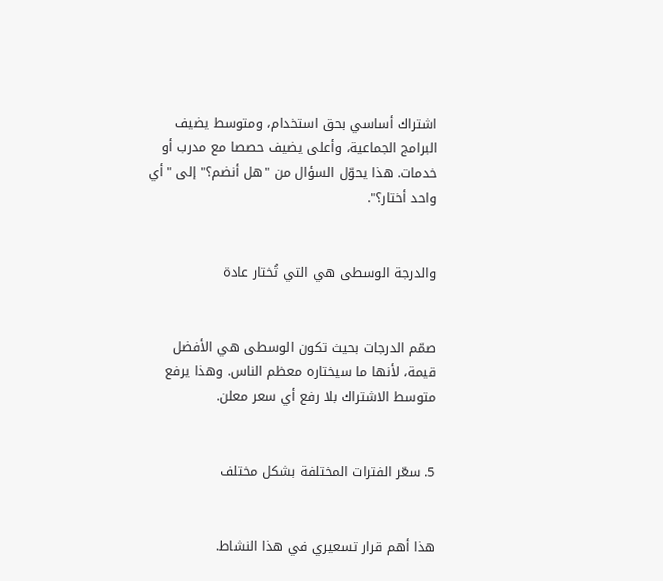اشتراك أساسي بحق استخدام، ومتوسط يضيف البرامج الجماعية، وأعلى يضيف حصصا مع مدرب أو خدمات. هذا يحوّل السؤال من "هل أنضم؟" إلى "أي واحد أختار؟".


والدرجة الوسطى هي التي تُختار عادة


صمّم الدرجات بحيث تكون الوسطى هي الأفضل قيمة، لأنها ما سيختاره معظم الناس. وهذا يرفع متوسط الاشتراك بلا رفع أي سعر معلن.


5. سعّر الفترات المختلفة بشكل مختلف


هذا أهم قرار تسعيري في هذا النشاط.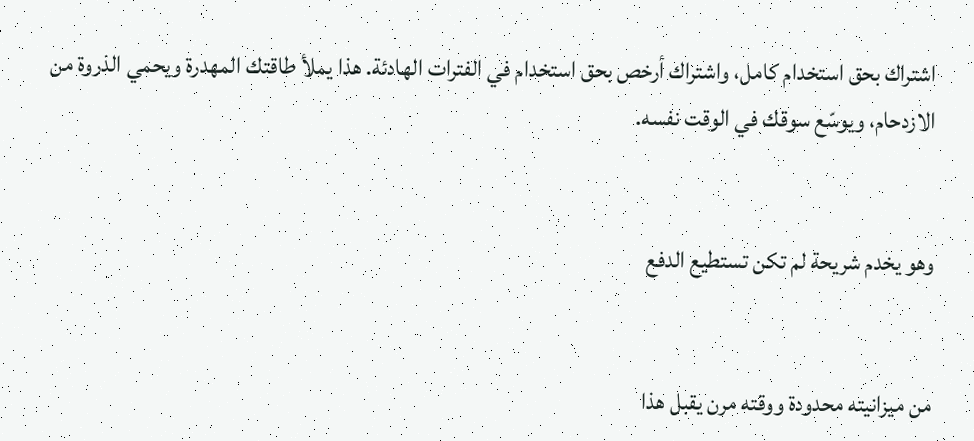اشتراك بحق استخدام كامل، واشتراك أرخص بحق استخدام في الفترات الهادئة. هذا يملأ طاقتك المهدرة ويحمي الذروة من الازدحام، ويوسّع سوقك في الوقت نفسه.


وهو يخدم شريحة لم تكن تستطيع الدفع


من ميزانيته محدودة ووقته مرن يقبل هذا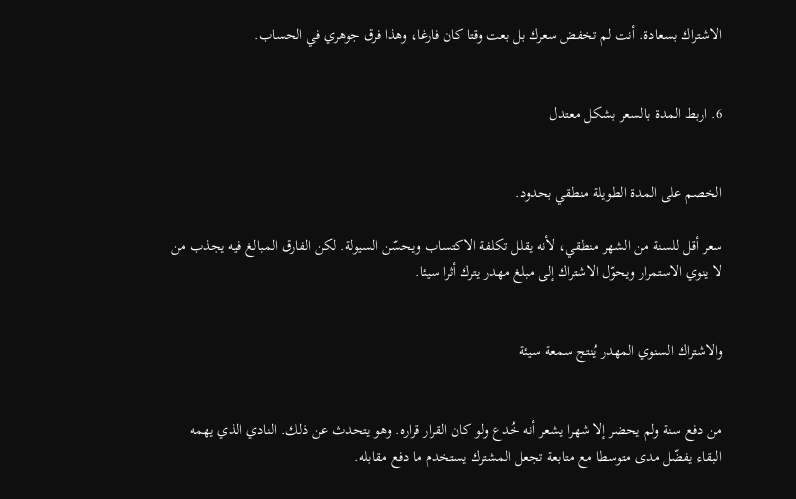الاشتراك بسعادة. أنت لم تخفض سعرك بل بعت وقتا كان فارغا، وهذا فرق جوهري في الحساب.


6. اربط المدة بالسعر بشكل معتدل


الخصم على المدة الطويلة منطقي بحدود.

سعر أقل للسنة من الشهر منطقي، لأنه يقلل تكلفة الاكتساب ويحسّن السيولة. لكن الفارق المبالغ فيه يجذب من لا ينوي الاستمرار ويحوّل الاشتراك إلى مبلغ مهدر يترك أثرا سيئا.


والاشتراك السنوي المهدر يُنتج سمعة سيئة


من دفع سنة ولم يحضر إلا شهرا يشعر أنه خُدع ولو كان القرار قراره. وهو يتحدث عن ذلك. النادي الذي يهمه البقاء يفضّل مدى متوسطا مع متابعة تجعل المشترك يستخدم ما دفع مقابله.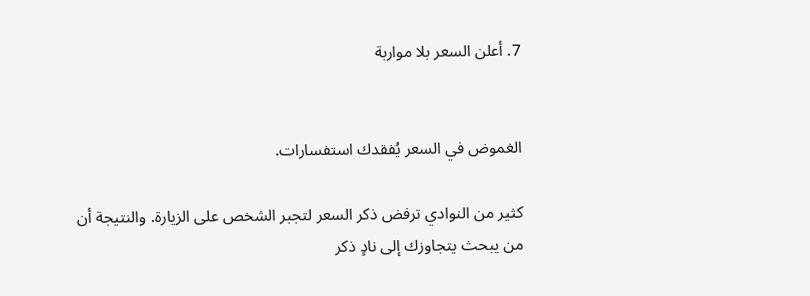7. أعلن السعر بلا مواربة


الغموض في السعر يُفقدك استفسارات.

كثير من النوادي ترفض ذكر السعر لتجبر الشخص على الزيارة. والنتيجة أن من يبحث يتجاوزك إلى نادٍ ذكر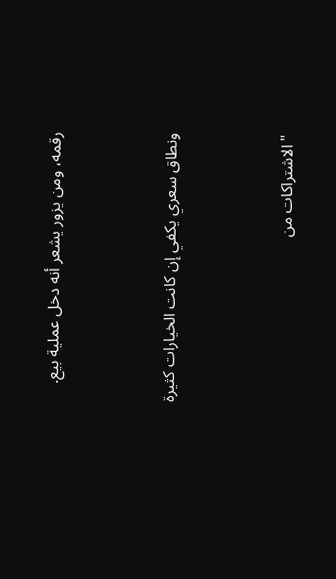رقمه، ومن يزور يشعر أنه دخل عملية بيع.


ونطاق سعري يكفي إن كانت الخيارات كثيرة


"الاشتراكات من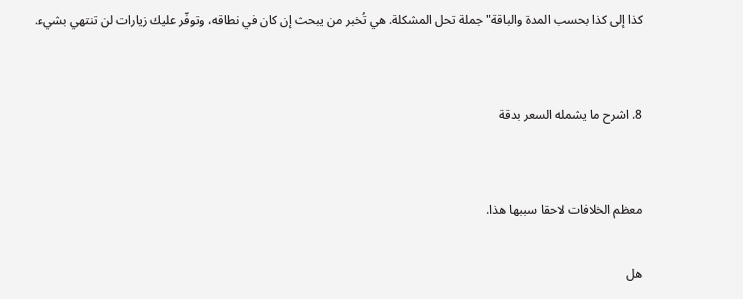كذا إلى كذا بحسب المدة والباقة" جملة تحل المشكلة. هي تُخبر من يبحث إن كان في نطاقه، وتوفّر عليك زيارات لن تنتهي بشيء.


8. اشرح ما يشمله السعر بدقة


معظم الخلافات لاحقا سببها هذا.

هل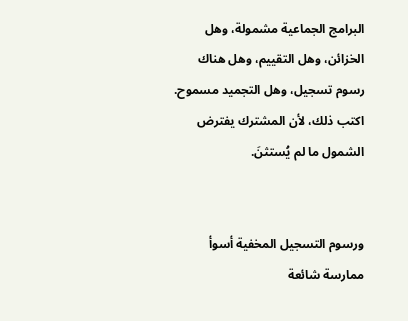البرامج الجماعية مشمولة، وهل الخزائن، وهل التقييم، وهل هناك رسوم تسجيل، وهل التجميد مسموح. اكتب ذلك، لأن المشترك يفترض الشمول ما لم يُستثنَ.


ورسوم التسجيل المخفية أسوأ ممارسة شائعة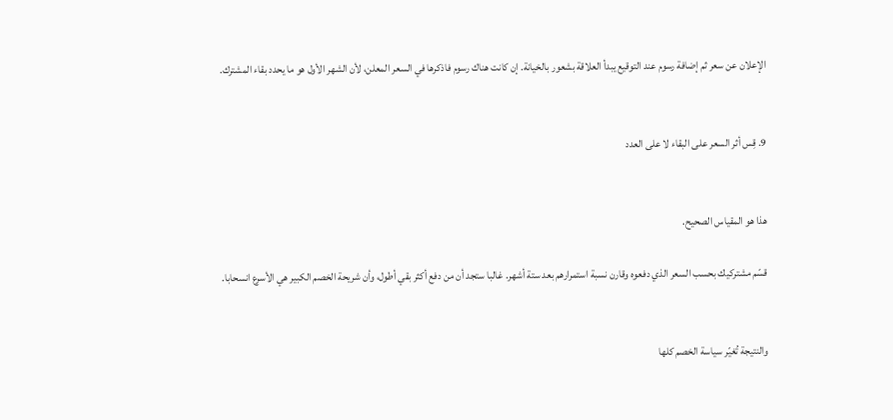الإعلان عن سعر ثم إضافة رسوم عند التوقيع يبدأ العلاقة بشعور بالخيانة. إن كانت هناك رسوم فاذكرها في السعر المعلن، لأن الشهر الأول هو ما يحدد بقاء المشترك.


9. قِس أثر السعر على البقاء لا على العدد


هذا هو المقياس الصحيح.

قسّم مشتركيك بحسب السعر الذي دفعوه وقارن نسبة استمرارهم بعد ستة أشهر. غالبا ستجد أن من دفع أكثر بقي أطول، وأن شريحة الخصم الكبير هي الأسرع انسحابا.


والنتيجة تُغيّر سياسة الخصم كلها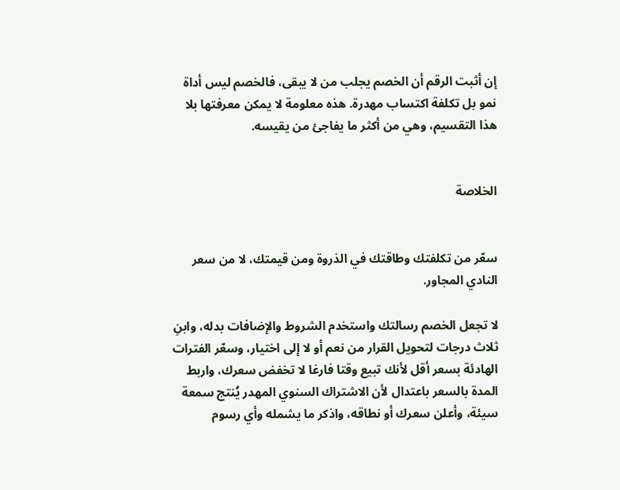إن أثبت الرقم أن الخصم يجلب من لا يبقى، فالخصم ليس أداة نمو بل تكلفة اكتساب مهدرة. هذه معلومة لا يمكن معرفتها بلا هذا التقسيم، وهي من أكثر ما يفاجئ من يقيسه.


الخلاصة


سعّر من تكلفتك وطاقتك في الذروة ومن قيمتك، لا من سعر النادي المجاور.

لا تجعل الخصم رسالتك واستخدم الشروط والإضافات بدله، وابنِ ثلاث درجات لتحويل القرار من نعم أو لا إلى اختيار، وسعّر الفترات الهادئة بسعر أقل لأنك تبيع وقتا فارغا لا تخفض سعرك، واربط المدة بالسعر باعتدال لأن الاشتراك السنوي المهدر يُنتج سمعة سيئة، وأعلن سعرك أو نطاقه، واذكر ما يشمله وأي رسوم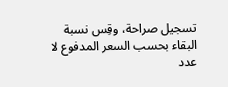تسجيل صراحة، وقِس نسبة البقاء بحسب السعر المدفوع لا عدد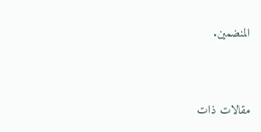المنضمين.


مقالات ذات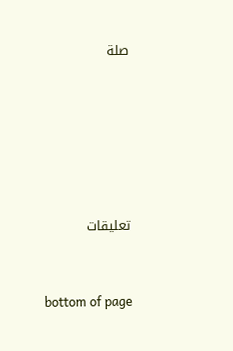صلة






تعليقات


bottom of page